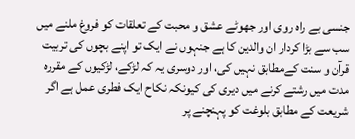جنسی بے راہ روی اور جھوٹے عشق و محبت کے تعلقات کو فروغ ملنے میں سب سے بڑا کردار ان والدین کا ہے جنہوں نے ایک تو اپنے بچوں کی تربیت قرآن و سنت کےمطابق نہیں کی، اور دوسری یہ کہ لڑکے، لڑکیوں کے مقررہ مدت میں رشتے کرنے میں دیری کی کیونکہ نکاح ایک فطری عمل ہے اگر شریعت کے مطابق بلوغت کو پہنچنے پر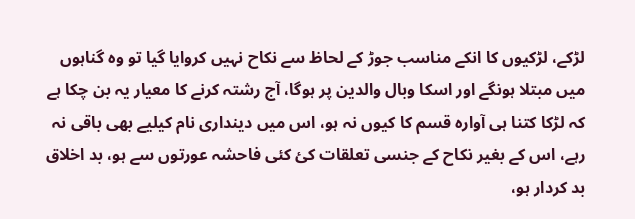لڑکے، لڑکیوں کا انکے مناسب جوڑ کے لحاظ سے نکاح نہیں کروایا گیا تو وہ گناہوں میں مبتلا ہونگے اور اسکا وبال والدین پر ہوگا، آج رشتہ کرنے کا معیار یہ بن چکا ہے کہ لڑکا کتنا ہی آوارہ قسم کا کیوں نہ ہو، اس میں دینداری نام کیلیے بھی باقی نہ رہے، اس کے بغیر نکاح کے جنسی تعلقات کئ کئی فاحشہ عورتوں سے ہو، بد اخلاق بد کردار ہو،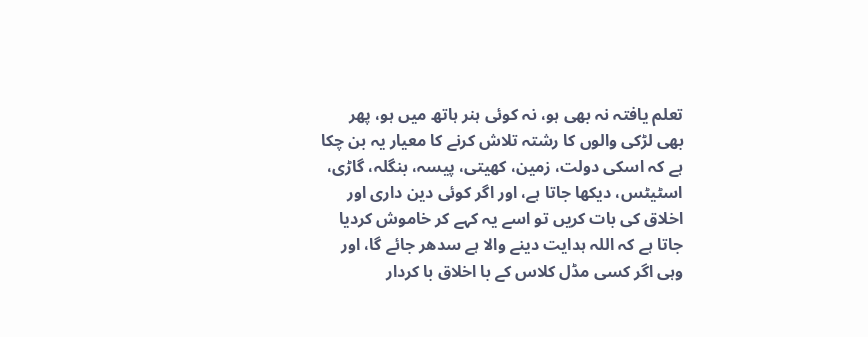تعلم یافتہ نہ بھی ہو، نہ کوئی ہنر ہاتھ میں ہو، پھر بھی لڑکی والوں کا رشتہ تلاش کرنے کا معیار یہ بن چکا ہے کہ اسکی دولت، زمین، کھیتی، پیسہ، بنگلہ، گاڑی، اسٹیٹس، دیکھا جاتا ہے، اور اگر کوئی دین داری اور اخلاق کی بات کریں تو اسے یہ کہے کر خاموش کردیا جاتا ہے کہ اللہ ہدایت دینے والا ہے سدھر جائے گا، اور وہی اگر کسی مڈل کلاس کے با اخلاق با کردار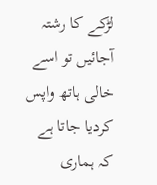لڑکے کا رشتہ آجائیں تو اسے خالی ہاتھ واپس کردیا جاتا ہے کہ ہماری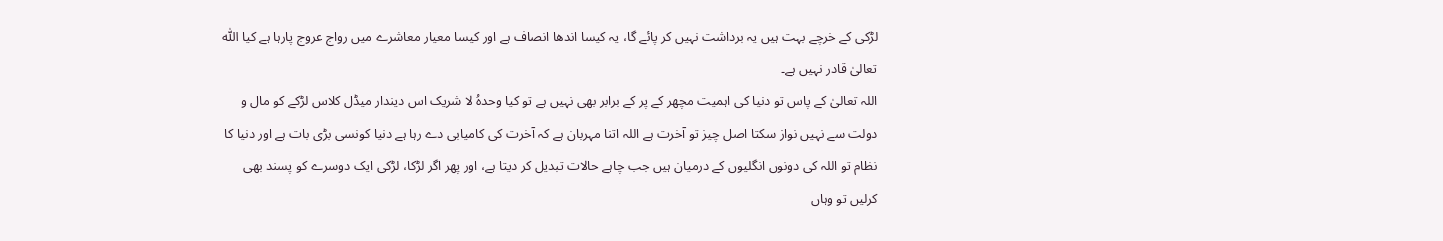لڑکی کے خرچے بہت ہیں یہ برداشت نہیں کر پائے گا، یہ کیسا اندھا انصاف ہے اور کیسا معیار معاشرے میں رواج عروج پارہا ہے کیا اللّٰه تعالیٰ قادر نہیں ہے۔
اللہ تعالیٰ کے پاس تو دنیا کی اہمیت مچھر کے پر کے برابر بھی نہیں ہے تو کیا وحدہُ لا شریک اس دیندار میڈل کلاس لڑکے کو مال و دولت سے نہیں نواز سکتا اصل چیز تو آخرت ہے اللہ اتنا مہربان ہے کہ آخرت کی کامیابی دے رہا ہے دنیا کونسی بڑی بات ہے اور دنیا کا نظام تو اللہ کی دونوں انگلیوں کے درمیان ہیں جب چاہے حالات تبدیل کر دیتا ہے، اور پھر اگر لڑکا، لڑکی ایک دوسرے کو پسند بھی کرلیں تو وہاں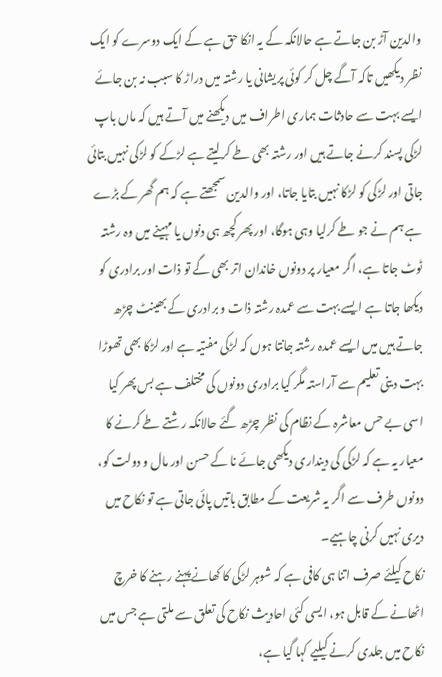والدین آڑ بن جاتے ہے حالانکہ کے یہ انکا حق ہے کے ایک دوسرے کو ایک نظر دیکھیں تاکہ آگے چل کر کوئی پریشانی یا رشتہ میں دراڑ کا سبب نہ بن جائے ایسے بہت سے حادثات ہماری اطراف میں دیکھنے میں آتے ہیں کہ ماں باپ لڑکی پسند کرنے جاتے ہیں اور رشتہ بھی طے کرلیتے ہے لڑکے کو لڑکی نہیں بتائی جاتی اور لڑکی کو لڑکا نہیں بتایا جاتا، اور والدین سمجھتے ہے کہ ہم گھر کے بڑے ہے ہم نے جو طے کرلیا وہی ہوگا، اور پھر کچھ ہی دنوں یا مہینے میں وہ رشتہ ٹوٹ جاتا ہے، اگر معیار پر دونوں خاندان اتر بھی گے تو ذات اور برادری کو دیکھا جاتا ہے ایسے بہت سے عمدہ رشتہ ذات و برادری کے بھینٹ چڑھ جاتے ہیں میں ایسے عمدہ رشتہ جانتا ہوں کہ لڑکی مفتیہ ہے اور لڑکا بھی تھوڑا بہت دینی تعلیم سے آراستہ مگر کیا برادری دونوں کی مختلف ہے بس پھر کیا اسی بے حس معاشرہ کے نظام کی نظر چڑھ گئے حالانکہ رشتے طے کرنے کا معیار یہ ہے کہ لڑکی کی دینداری دیکھی جائے نا کے حسن اور مال و دولت کو، دونوں طرف سے اگر یہ شریعت کے مطابق باتیں پائی جاتی ہے تو نکاح میں دیری نہیں کرنی چاہیے۔
نکاح کیلئے صرف اتنا ہی کافی ہے کہ شوہر لڑکی کا کھانے پہنے رہنے کا خرچ اٹھانے کے قابل ہو، ایسی کئی احادیث نکاح کی تعلق سے ملتی ہے جس میں نکاح میں جلدی کرنے کیلیے کہا گیا ہے،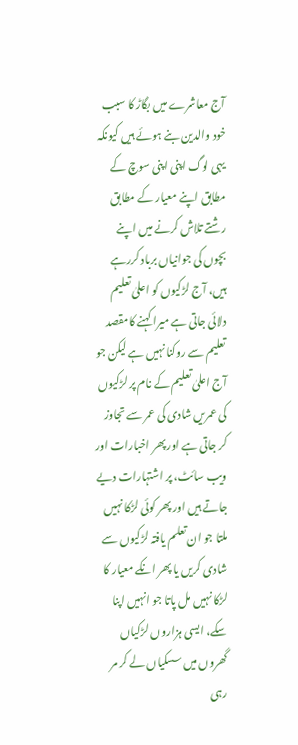آج معاشرے میں بگاڑ کا سبب خود والدین بنے ہوئے ہیں کیونکہ یہی لوگ اپنی اپنی سوچ کے مطابق اپنے معیار کے مطابق رشتے تلاش کرنے میں اپنے بچوں کی جوانیاں برباد کررہے ہیں، آج لڑکیوں کو اعلیٰ تعلیم دلائی جاتی ہے میرا کہنے کامقصد تعلیم سے روکنا نہیں ہے لیکن جو آج اعلیٰ تعلیم کے نام پر لڑکیوں کی عمریں شادی کی عمر سے تجاوز کر جاتی ہے اور پھر اخبارات اور ویب سائٹ، پر اشتہارات دیے جاتے ہیں اور پھر کوئی لڑکا نہیں ملتا جو ان تعلم یافتہ لڑکیوں سے شادی کریں یا پھر انکے معیار کا لڑکا نہیں مل پاتا جو انہیں اپنا سکے، ایسی ہزاروں لڑکیاں گھروں میں سسکیاں لے کر مر رہی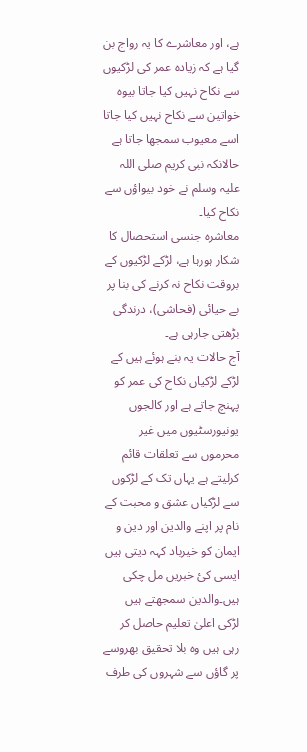ہے، اور معاشرے کا یہ رواج بن گیا ہے کہ زیادہ عمر کی لڑکیوں سے نکاح نہیں کیا جاتا بیوہ خواتین سے نکاح نہیں کیا جاتا اسے معیوب سمجھا جاتا ہے حالانکہ نبی کریم صلی اللہ علیہ وسلم نے خود بیواؤں سے نکاح کیا۔
معاشرہ جنسی استحصال کا شکار ہورہا ہے، لڑکے لڑکیوں کے بروقت نکاح نہ کرنے کی بنا پر بے حیائی (فحاشی)، درندگی بڑھتی جارہی ہے۔
آج حالات یہ بنے ہوئے ہیں کے لڑکے لڑکیاں نکاح کی عمر کو پہنچ جاتے ہے اور کالجوں یونیورسٹیوں میں غیر محرموں سے تعلقات قائم کرلیتے ہے یہاں تک کے لڑکوں سے لڑکیاں عشق و محبت کے نام پر اپنے والدین اور دین و ایمان کو خیرباد کہہ دیتی ہیں ایسی کئ خبریں مل چکی ہیں۔والدین سمجھتے ہیں لڑکی اعلیٰ تعلیم حاصل کر رہی ہیں وہ بلا تحقیق بھروسے پر گاؤں سے شہروں کی طرف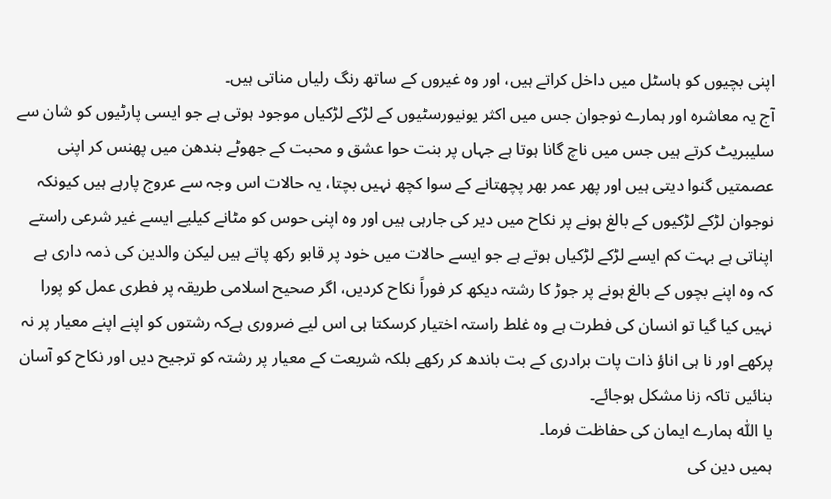اپنی بچیوں کو ہاسٹل میں داخل کراتے ہیں، اور وہ غیروں کے ساتھ رنگ رلیاں مناتی ہیں۔
آج یہ معاشرہ اور ہمارے نوجوان جس میں اکثر یونیورسٹیوں کے لڑکے لڑکیاں موجود ہوتی ہے جو ایسی پارٹیوں کو شان سے سلیبریٹ کرتے ہیں جس میں ناچ گانا ہوتا ہے جہاں پر بنت حوا عشق و محبت کے جھوٹے بندھن میں پھنس کر اپنی عصمتیں گنوا دیتی ہیں اور پھر عمر بھر پچھتانے کے سوا کچھ نہیں بچتا، یہ حالات اس وجہ سے عروج پارہے ہیں کیونکہ نوجوان لڑکے لڑکیوں کے بالغ ہونے پر نکاح میں دیر کی جارہی ہیں اور وہ اپنی حوس کو مٹانے کیلیے ایسے غیر شرعی راستے اپناتی ہے بہت کم ایسے لڑکے لڑکیاں ہوتے ہے جو ایسے حالات میں خود پر قابو رکھ پاتے ہیں لیکن والدین کی ذمہ داری ہے کہ وہ اپنے بچوں کے بالغ ہونے پر جوڑ کا رشتہ دیکھ کر فوراً نکاح کردیں، اگر صحیح اسلامی طریقہ پر فطری عمل کو پورا نہیں کیا گیا تو انسان کی فطرت ہے وہ غلط راستہ اختیار کرسکتا ہی اس لیے ضروری ہےکہ رشتوں کو اپنے اپنے معیار پر نہ پرکھے اور نا ہی اناؤ ذات پات برادری کے بت باندھ کر رکھے بلکہ شریعت کے معیار پر رشتہ کو ترجیح دیں اور نکاح کو آسان بنائیں تاکہ زنا مشکل ہوجائے۔
یا اللّٰه ہمارے ایمان کی حفاظت فرما۔
ہمیں دین کی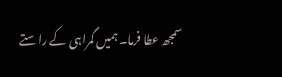سمجھ عطا فرما۔ ہمیں گمراہی کے راستے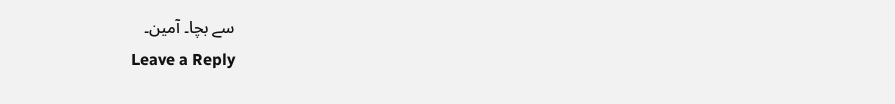سے بچا۔ آمین۔
Leave a Reply